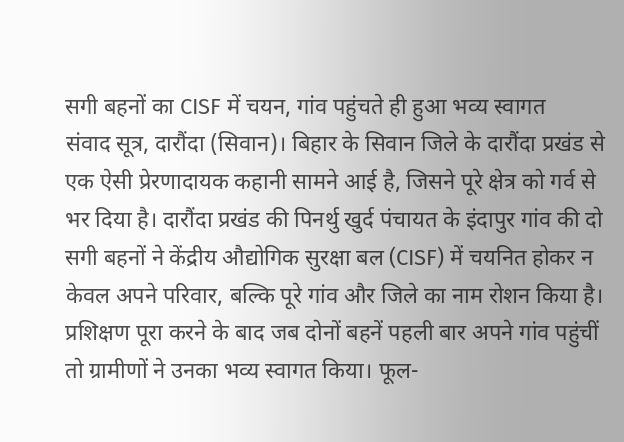सगी बहनों का CISF में चयन, गांव पहुंचते ही हुआ भव्य स्वागत
संवाद सूत्र, दारौंदा (सिवान)। बिहार के सिवान जिले के दारौंदा प्रखंड से एक ऐसी प्रेरणादायक कहानी सामने आई है, जिसने पूरे क्षेत्र को गर्व से भर दिया है। दारौंदा प्रखंड की पिनर्थु खुर्द पंचायत के इंदापुर गांव की दो सगी बहनों ने केंद्रीय औद्योगिक सुरक्षा बल (CISF) में चयनित होकर न केवल अपने परिवार, बल्कि पूरे गांव और जिले का नाम रोशन किया है। प्रशिक्षण पूरा करने के बाद जब दोनों बहनें पहली बार अपने गांव पहुंचीं तो ग्रामीणों ने उनका भव्य स्वागत किया। फूल-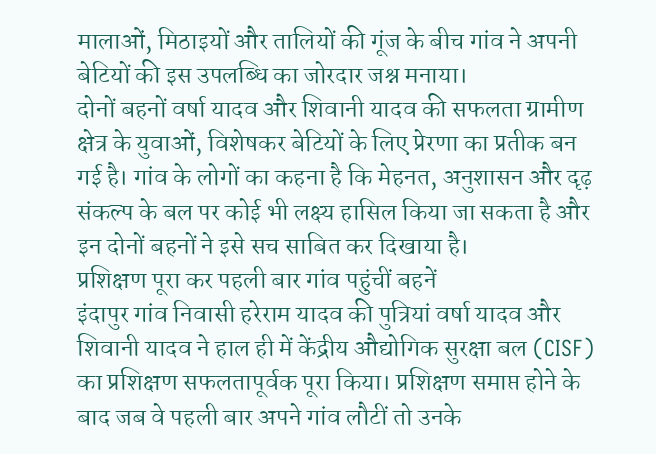मालाओं, मिठाइयों और तालियों की गूंज के बीच गांव ने अपनी बेटियों की इस उपलब्धि का जोरदार जश्न मनाया।
दोनों बहनों वर्षा यादव और शिवानी यादव की सफलता ग्रामीण क्षेत्र के युवाओं, विशेषकर बेटियों के लिए प्रेरणा का प्रतीक बन गई है। गांव के लोगों का कहना है कि मेहनत, अनुशासन और दृढ़ संकल्प के बल पर कोई भी लक्ष्य हासिल किया जा सकता है और इन दोनों बहनों ने इसे सच साबित कर दिखाया है।
प्रशिक्षण पूरा कर पहली बार गांव पहुंचीं बहनें
इंदापुर गांव निवासी हरेराम यादव की पुत्रियां वर्षा यादव और शिवानी यादव ने हाल ही में केंद्रीय औद्योगिक सुरक्षा बल (CISF) का प्रशिक्षण सफलतापूर्वक पूरा किया। प्रशिक्षण समाप्त होने के बाद जब वे पहली बार अपने गांव लौटीं तो उनके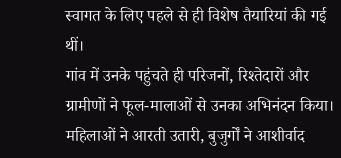स्वागत के लिए पहले से ही विशेष तैयारियां की गई थीं।
गांव में उनके पहुंचते ही परिजनों, रिश्तेदारों और ग्रामीणों ने फूल-मालाओं से उनका अभिनंदन किया। महिलाओं ने आरती उतारी, बुजुर्गों ने आशीर्वाद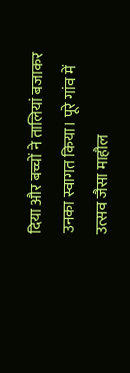दिया और बच्चों ने तालियां बजाकर उनका स्वागत किया। पूरे गांव में उत्सव जैसा माहौल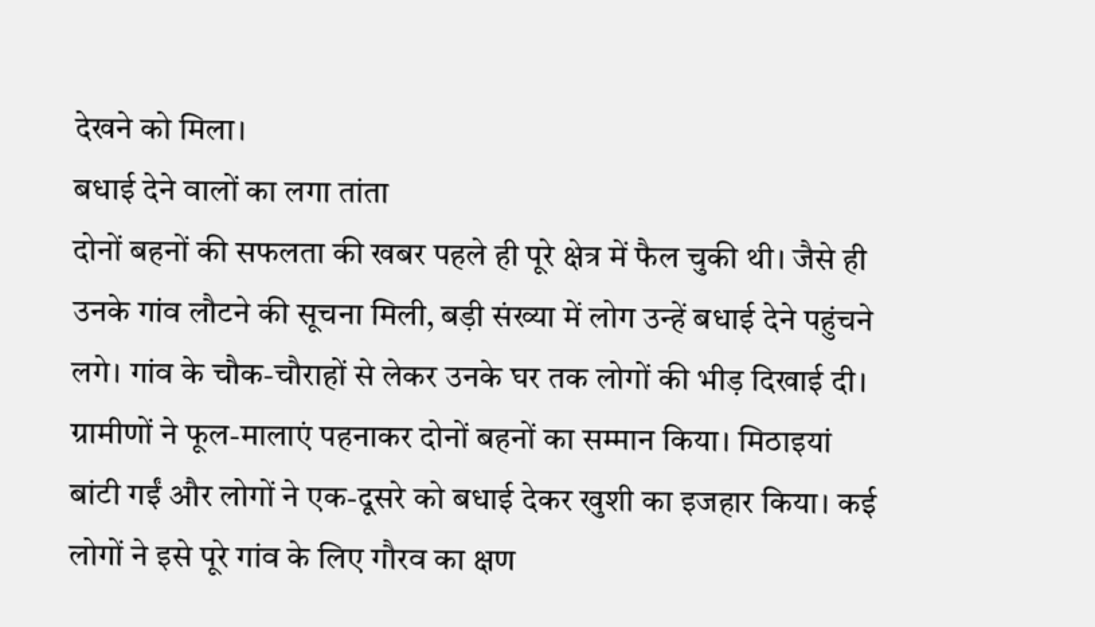देखने को मिला।
बधाई देने वालों का लगा तांता
दोनों बहनों की सफलता की खबर पहले ही पूरे क्षेत्र में फैल चुकी थी। जैसे ही उनके गांव लौटने की सूचना मिली, बड़ी संख्या में लोग उन्हें बधाई देने पहुंचने लगे। गांव के चौक-चौराहों से लेकर उनके घर तक लोगों की भीड़ दिखाई दी।
ग्रामीणों ने फूल-मालाएं पहनाकर दोनों बहनों का सम्मान किया। मिठाइयां बांटी गईं और लोगों ने एक-दूसरे को बधाई देकर खुशी का इजहार किया। कई लोगों ने इसे पूरे गांव के लिए गौरव का क्षण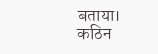बताया।
कठिन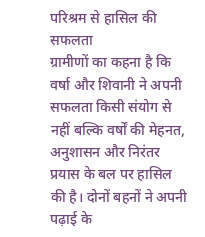परिश्रम से हासिल की सफलता
ग्रामीणों का कहना है कि वर्षा और शिवानी ने अपनी सफलता किसी संयोग से नहीं बल्कि वर्षों की मेहनत, अनुशासन और निरंतर प्रयास के बल पर हासिल की है। दोनों बहनों ने अपनी पढ़ाई के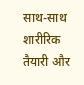साथ-साथ शारीरिक तैयारी और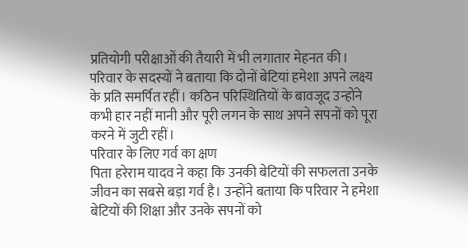प्रतियोगी परीक्षाओं की तैयारी में भी लगातार मेहनत की।
परिवार के सदस्यों ने बताया कि दोनों बेटियां हमेशा अपने लक्ष्य के प्रति समर्पित रहीं। कठिन परिस्थितियों के बावजूद उन्होंने कभी हार नहीं मानी और पूरी लगन के साथ अपने सपनों को पूरा करने में जुटी रहीं।
परिवार के लिए गर्व का क्षण
पिता हरेराम यादव ने कहा कि उनकी बेटियों की सफलता उनके जीवन का सबसे बड़ा गर्व है। उन्होंने बताया कि परिवार ने हमेशा बेटियों की शिक्षा और उनके सपनों को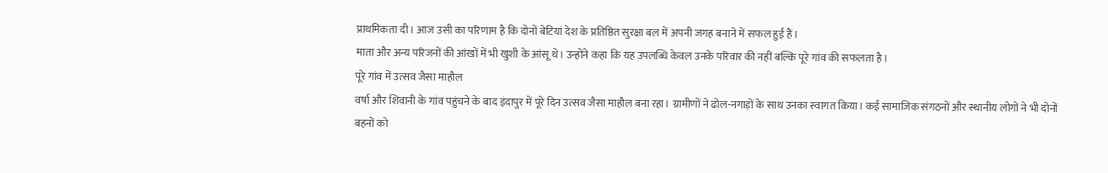प्राथमिकता दी। आज उसी का परिणाम है कि दोनों बेटियां देश के प्रतिष्ठित सुरक्षा बल में अपनी जगह बनाने में सफल हुई हैं।
माता और अन्य परिजनों की आंखों में भी खुशी के आंसू थे। उन्होंने कहा कि यह उपलब्धि केवल उनके परिवार की नहीं बल्कि पूरे गांव की सफलता है।
पूरे गांव में उत्सव जैसा माहौल
वर्षा और शिवानी के गांव पहुंचने के बाद इंदापुर में पूरे दिन उत्सव जैसा माहौल बना रहा। ग्रामीणों ने ढोल-नगाड़ों के साथ उनका स्वागत किया। कई सामाजिक संगठनों और स्थानीय लोगों ने भी दोनों बहनों को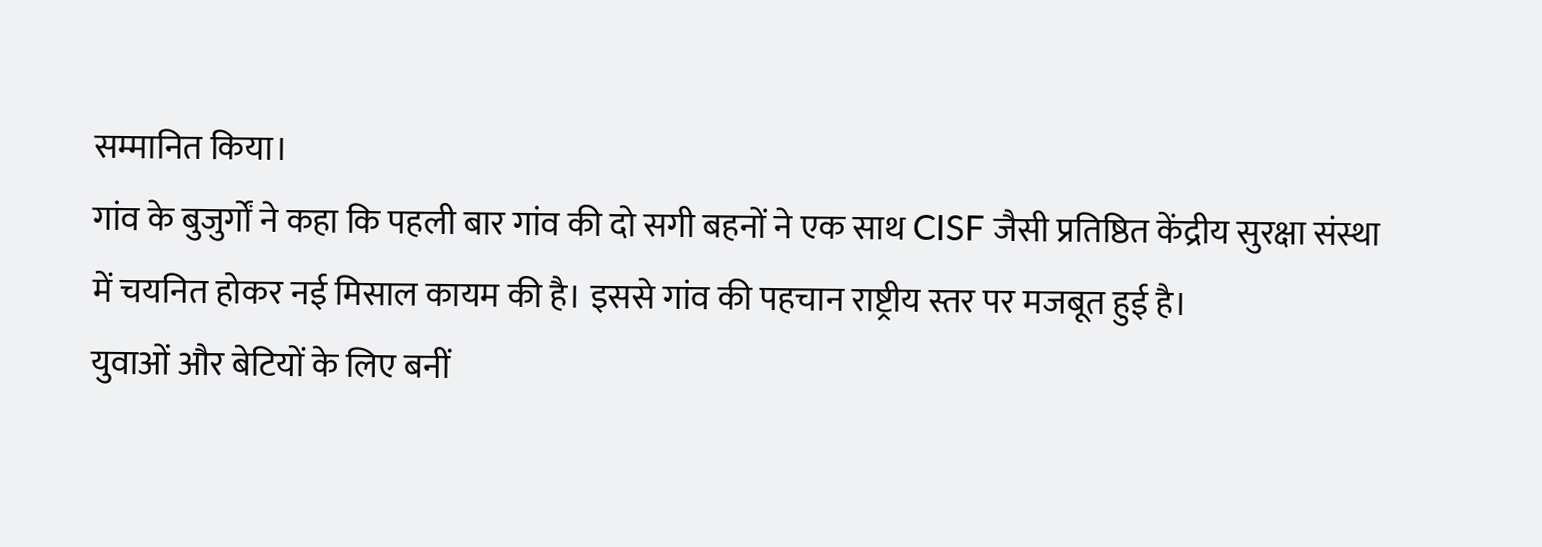सम्मानित किया।
गांव के बुजुर्गों ने कहा कि पहली बार गांव की दो सगी बहनों ने एक साथ CISF जैसी प्रतिष्ठित केंद्रीय सुरक्षा संस्था में चयनित होकर नई मिसाल कायम की है। इससे गांव की पहचान राष्ट्रीय स्तर पर मजबूत हुई है।
युवाओं और बेटियों के लिए बनीं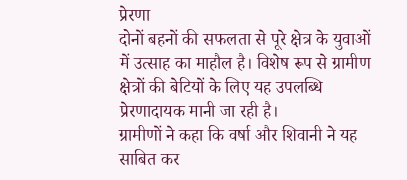प्रेरणा
दोनों बहनों की सफलता से पूरे क्षेत्र के युवाओं में उत्साह का माहौल है। विशेष रूप से ग्रामीण क्षेत्रों की बेटियों के लिए यह उपलब्धि प्रेरणादायक मानी जा रही है।
ग्रामीणों ने कहा कि वर्षा और शिवानी ने यह साबित कर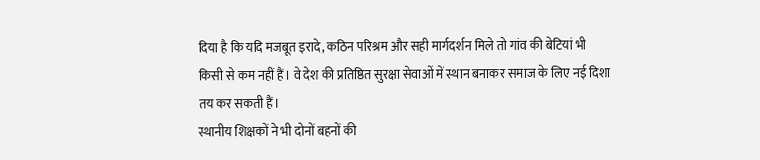दिया है कि यदि मजबूत इरादे, कठिन परिश्रम और सही मार्गदर्शन मिले तो गांव की बेटियां भी किसी से कम नहीं हैं। वे देश की प्रतिष्ठित सुरक्षा सेवाओं में स्थान बनाकर समाज के लिए नई दिशा तय कर सकती हैं।
स्थानीय शिक्षकों ने भी दोनों बहनों की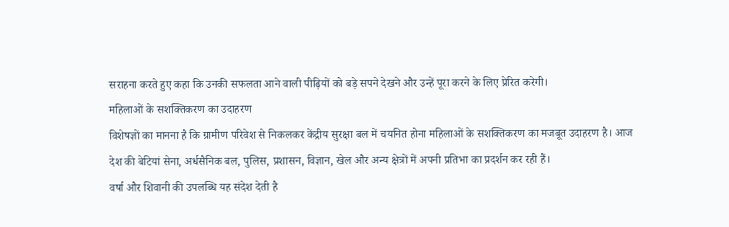सराहना करते हुए कहा कि उनकी सफलता आने वाली पीढ़ियों को बड़े सपने देखने और उन्हें पूरा करने के लिए प्रेरित करेगी।
महिलाओं के सशक्तिकरण का उदाहरण
विशेषज्ञों का मानना है कि ग्रामीण परिवेश से निकलकर केंद्रीय सुरक्षा बल में चयनित होना महिलाओं के सशक्तिकरण का मजबूत उदाहरण है। आज देश की बेटियां सेना, अर्धसैनिक बल, पुलिस, प्रशासन, विज्ञान, खेल और अन्य क्षेत्रों में अपनी प्रतिभा का प्रदर्शन कर रही हैं।
वर्षा और शिवानी की उपलब्धि यह संदेश देती है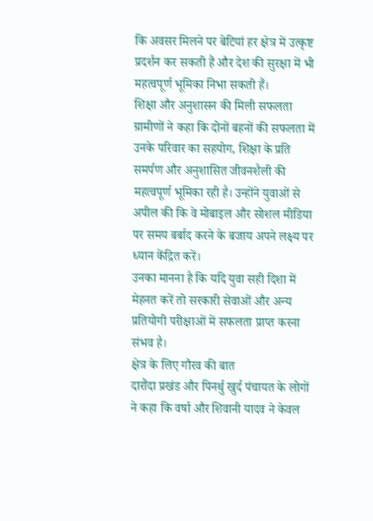कि अवसर मिलने पर बेटियां हर क्षेत्र में उत्कृष्ट प्रदर्शन कर सकती हैं और देश की सुरक्षा में भी महत्वपूर्ण भूमिका निभा सकती हैं।
शिक्षा और अनुशासन की मिली सफलता
ग्रामीणों ने कहा कि दोनों बहनों की सफलता में उनके परिवार का सहयोग, शिक्षा के प्रति समर्पण और अनुशासित जीवनशैली की महत्वपूर्ण भूमिका रही है। उन्होंने युवाओं से अपील की कि वे मोबाइल और सोशल मीडिया पर समय बर्बाद करने के बजाय अपने लक्ष्य पर ध्यान केंद्रित करें।
उनका मानना है कि यदि युवा सही दिशा में मेहनत करें तो सरकारी सेवाओं और अन्य प्रतियोगी परीक्षाओं में सफलता प्राप्त करना संभव है।
क्षेत्र के लिए गौरव की बात
दारौंदा प्रखंड और पिनर्थु खुर्द पंचायत के लोगों ने कहा कि वर्षा और शिवानी यादव ने केवल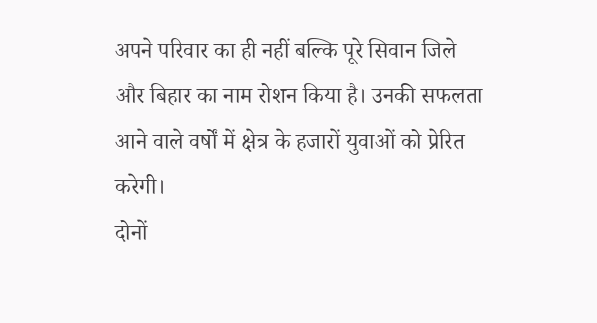अपने परिवार का ही नहीं बल्कि पूरे सिवान जिले और बिहार का नाम रोशन किया है। उनकी सफलता आने वाले वर्षों में क्षेत्र के हजारों युवाओं को प्रेरित करेगी।
दोनों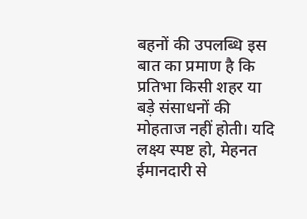बहनों की उपलब्धि इस बात का प्रमाण है कि प्रतिभा किसी शहर या बड़े संसाधनों की मोहताज नहीं होती। यदि लक्ष्य स्पष्ट हो, मेहनत ईमानदारी से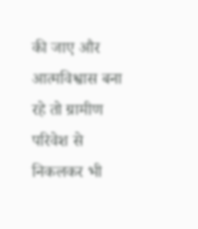की जाए और आत्मविश्वास बना रहे तो ग्रामीण परिवेश से निकलकर भी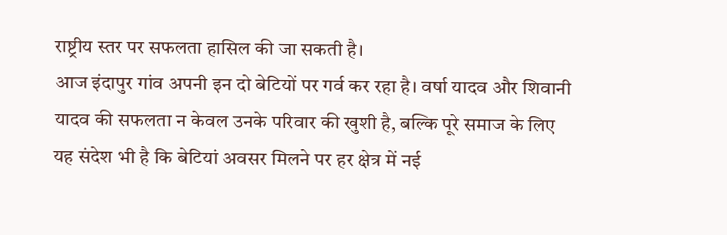राष्ट्रीय स्तर पर सफलता हासिल की जा सकती है।
आज इंदापुर गांव अपनी इन दो बेटियों पर गर्व कर रहा है। वर्षा यादव और शिवानी यादव की सफलता न केवल उनके परिवार की खुशी है, बल्कि पूरे समाज के लिए यह संदेश भी है कि बेटियां अवसर मिलने पर हर क्षेत्र में नई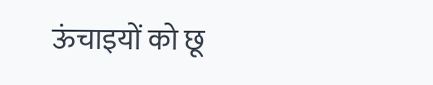ऊंचाइयों को छू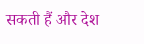सकती हैं और देश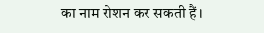का नाम रोशन कर सकती हैं।